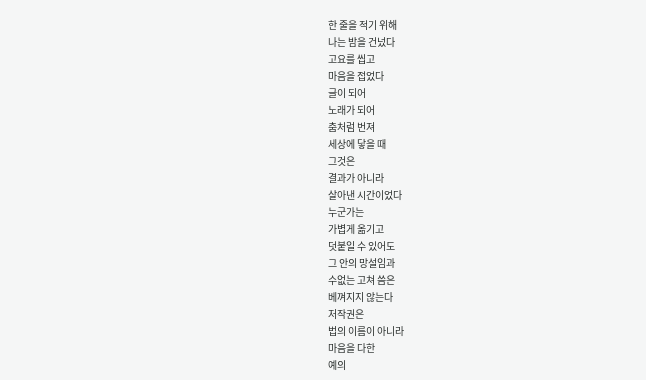한 줄을 적기 위해
나는 밤을 건넜다
고요를 씹고
마음을 접었다
글이 되어
노래가 되어
춤처럼 번져
세상에 닿을 때
그것은
결과가 아니라
살아낸 시간이었다
누군가는
가볍게 옮기고
덧붙일 수 있어도
그 안의 망설임과
수없는 고쳐 씀은
베껴지지 않는다
저작권은
법의 이름이 아니라
마음을 다한
예의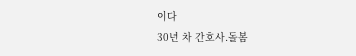이다
30년 차 간호사.돌봄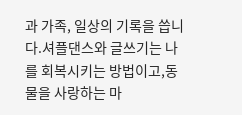과 가족, 일상의 기록을 씁니다.셔플댄스와 글쓰기는 나를 회복시키는 방법이고,동물을 사랑하는 마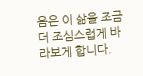음은 이 삶을 조금 더 조심스럽게 바라보게 합니다.